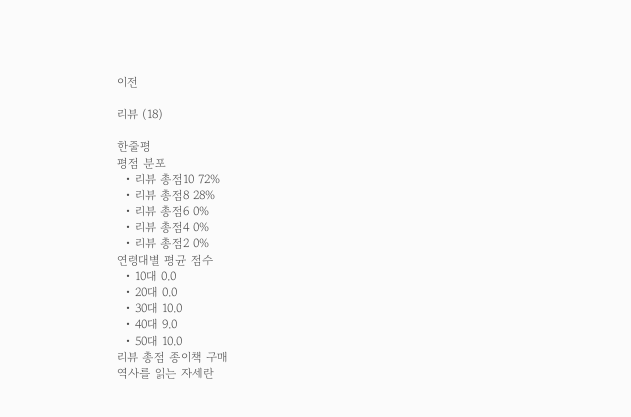이전

리뷰 (18)

한줄평
평점 분포
  • 리뷰 총점10 72%
  • 리뷰 총점8 28%
  • 리뷰 총점6 0%
  • 리뷰 총점4 0%
  • 리뷰 총점2 0%
연령대별 평균 점수
  • 10대 0.0
  • 20대 0.0
  • 30대 10.0
  • 40대 9.0
  • 50대 10.0
리뷰 총점 종이책 구매
역사를 읽는 자세란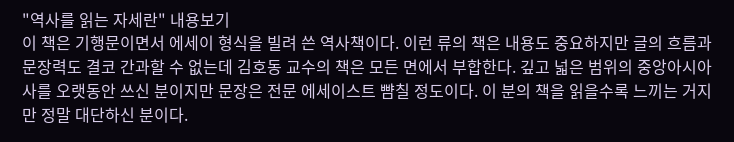"역사를 읽는 자세란" 내용보기
이 책은 기행문이면서 에세이 형식을 빌려 쓴 역사책이다. 이런 류의 책은 내용도 중요하지만 글의 흐름과 문장력도 결코 간과할 수 없는데 김호동 교수의 책은 모든 면에서 부합한다. 깊고 넓은 범위의 중앙아시아사를 오랫동안 쓰신 분이지만 문장은 전문 에세이스트 뺨칠 정도이다. 이 분의 책을 읽을수록 느끼는 거지만 정말 대단하신 분이다.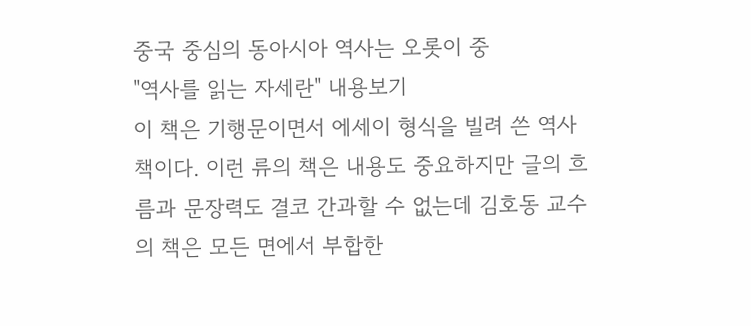중국 중심의 동아시아 역사는 오롯이 중
"역사를 읽는 자세란" 내용보기
이 책은 기행문이면서 에세이 형식을 빌려 쓴 역사책이다. 이런 류의 책은 내용도 중요하지만 글의 흐름과 문장력도 결코 간과할 수 없는데 김호동 교수의 책은 모든 면에서 부합한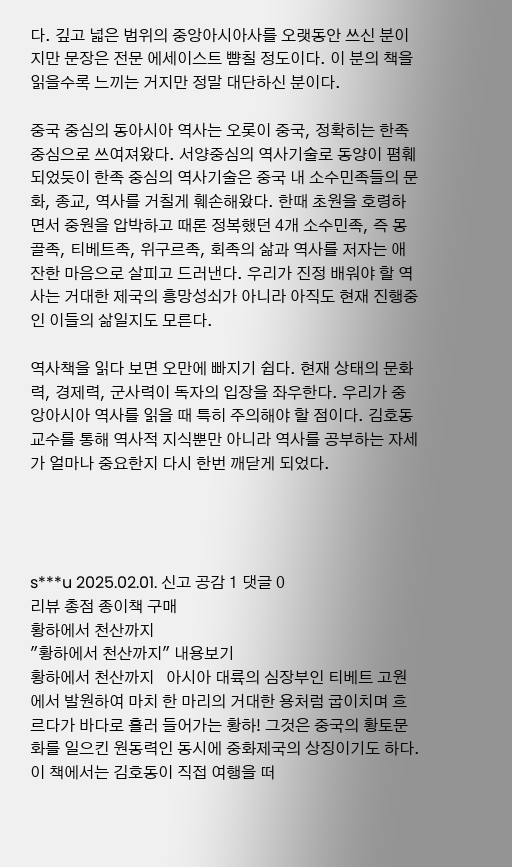다. 깊고 넓은 범위의 중앙아시아사를 오랫동안 쓰신 분이지만 문장은 전문 에세이스트 뺨칠 정도이다. 이 분의 책을 읽을수록 느끼는 거지만 정말 대단하신 분이다.

중국 중심의 동아시아 역사는 오롯이 중국, 정확히는 한족 중심으로 쓰여져왔다. 서양중심의 역사기술로 동양이 폄훼되었듯이 한족 중심의 역사기술은 중국 내 소수민족들의 문화, 종교, 역사를 거칠게 훼손해왔다. 한때 초원을 호령하면서 중원을 압박하고 때론 정복했던 4개 소수민족, 즉 몽골족, 티베트족, 위구르족, 회족의 삶과 역사를 저자는 애잔한 마음으로 살피고 드러낸다. 우리가 진정 배워야 할 역사는 거대한 제국의 흥망성쇠가 아니라 아직도 현재 진행중인 이들의 삶일지도 모른다.

역사책을 읽다 보면 오만에 빠지기 쉽다. 현재 상태의 문화력, 경제력, 군사력이 독자의 입장을 좌우한다. 우리가 중앙아시아 역사를 읽을 때 특히 주의해야 할 점이다. 김호동 교수를 통해 역사적 지식뿐만 아니라 역사를 공부하는 자세가 얼마나 중요한지 다시 한번 깨닫게 되었다.




s***u 2025.02.01. 신고 공감 1 댓글 0
리뷰 총점 종이책 구매
황하에서 천산까지
"황하에서 천산까지" 내용보기
황하에서 천산까지   아시아 대륙의 심장부인 티베트 고원에서 발원하여 마치 한 마리의 거대한 용처럼 굽이치며 흐르다가 바다로 흘러 들어가는 황하! 그것은 중국의 황토문화를 일으킨 원동력인 동시에 중화제국의 상징이기도 하다.   이 책에서는 김호동이 직접 여행을 떠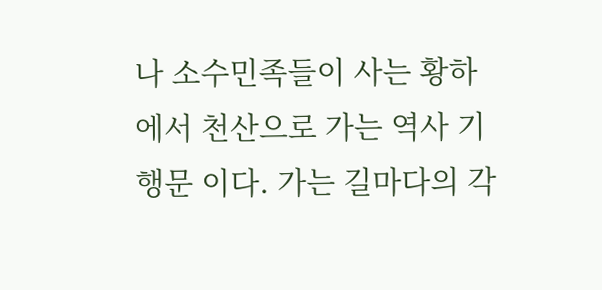나 소수민족들이 사는 황하에서 천산으로 가는 역사 기행문 이다. 가는 길마다의 각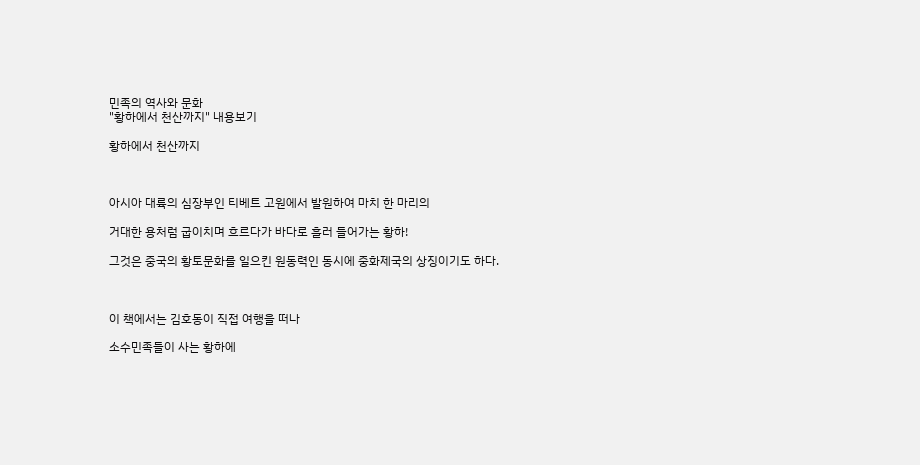민족의 역사와 문화
"황하에서 천산까지" 내용보기

황하에서 천산까지



아시아 대륙의 심장부인 티베트 고원에서 발원하여 마치 한 마리의

거대한 용처럼 굽이치며 흐르다가 바다로 흘러 들어가는 황하!

그것은 중국의 황토문화를 일으킨 원동력인 동시에 중화제국의 상징이기도 하다.



이 책에서는 김호동이 직접 여행을 떠나

소수민족들이 사는 황하에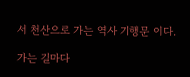서 천산으로 가는 역사 기행문 이다.

가는 길마다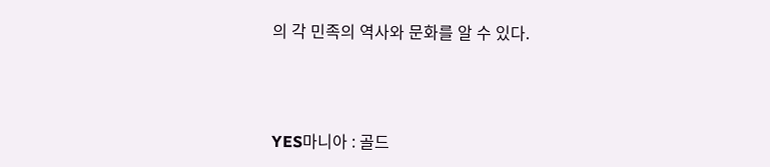의 각 민족의 역사와 문화를 알 수 있다.



YES마니아 : 골드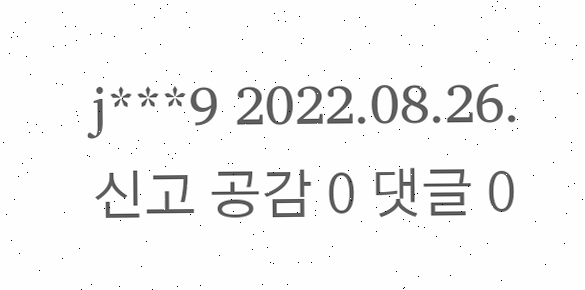j***9 2022.08.26. 신고 공감 0 댓글 0